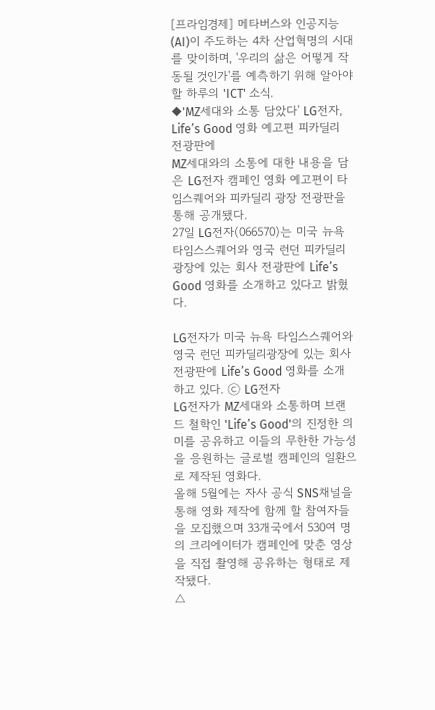[프라임경제] 메타버스와 인공지능(AI)이 주도하는 4차 산업혁명의 시대를 맞이하며, '우리의 삶은 어떻게 작동될 것인가'를 예측하기 위해 알아야 할 하루의 'ICT' 소식.
◆'MZ세대와 소통 담았다' LG전자, Life’s Good 영화 예고편 피카딜리 전광판에
MZ세대와의 소통에 대한 내용을 담은 LG전자 캠페인 영화 예고편이 타임스퀘어와 피카딜리 광장 전광판을 통해 공개됐다.
27일 LG전자(066570)는 미국 뉴욕 타임스스퀘어와 영국 런던 피카딜리광장에 있는 회사 전광판에 Life’s Good 영화를 소개하고 있다고 밝혔다.

LG전자가 미국 뉴욕 타임스스퀘어와 영국 런던 피카딜리광장에 있는 회사 전광판에 Life’s Good 영화를 소개하고 있다. ⓒ LG전자
LG전자가 MZ세대와 소통하며 브랜드 철학인 'Life’s Good'의 진정한 의미를 공유하고 이들의 무한한 가능성을 응원하는 글로벌 캠페인의 일환으로 제작된 영화다.
올해 5월에는 자사 공식 SNS채널을 통해 영화 제작에 함께 할 참여자들을 모집했으며 33개국에서 530여 명의 크리에이터가 캠페인에 맞춘 영상을 직접 촬영해 공유하는 형태로 제작됐다.
△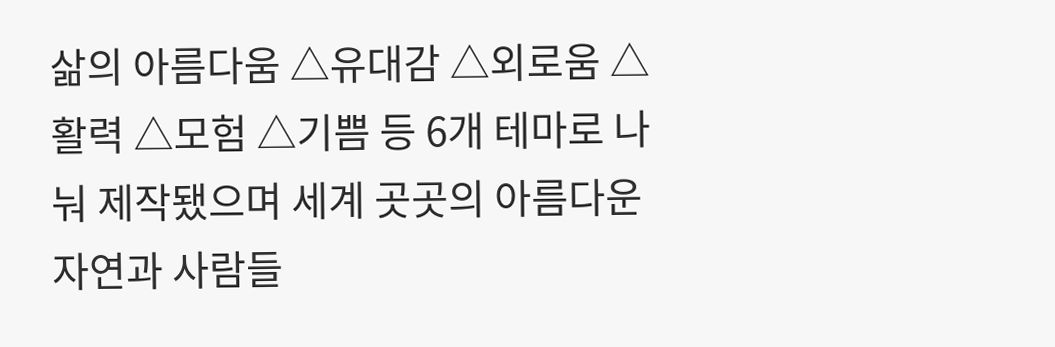삶의 아름다움 △유대감 △외로움 △활력 △모험 △기쁨 등 6개 테마로 나눠 제작됐으며 세계 곳곳의 아름다운 자연과 사람들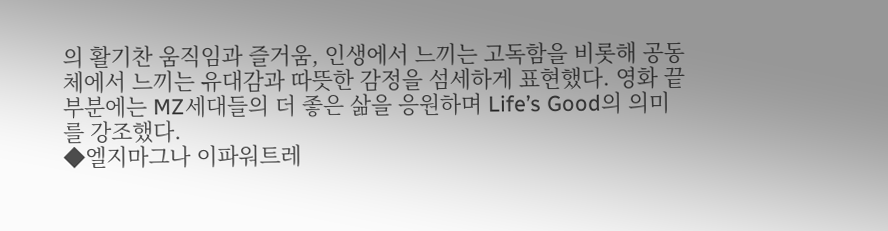의 활기찬 움직임과 즐거움, 인생에서 느끼는 고독함을 비롯해 공동체에서 느끼는 유대감과 따뜻한 감정을 섬세하게 표현했다. 영화 끝부분에는 MZ세대들의 더 좋은 삶을 응원하며 Life’s Good의 의미를 강조했다.
◆엘지마그나 이파워트레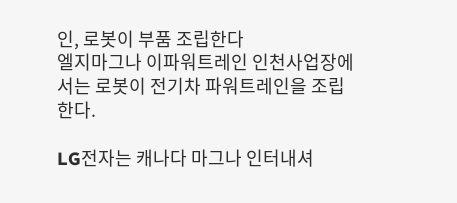인, 로봇이 부품 조립한다
엘지마그나 이파워트레인 인천사업장에서는 로봇이 전기차 파워트레인을 조립한다.

LG전자는 캐나다 마그나 인터내셔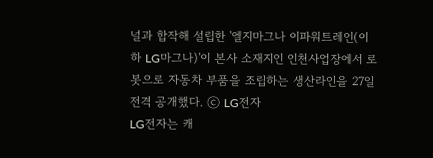널과 합작해 설립한 '엘지마그나 이파워트레인(이하 LG마그나)'이 본사 소재지인 인천사업장에서 로봇으로 자동차 부품을 조립하는 생산라인을 27일 전격 공개했다. ⓒ LG전자
LG전자는 캐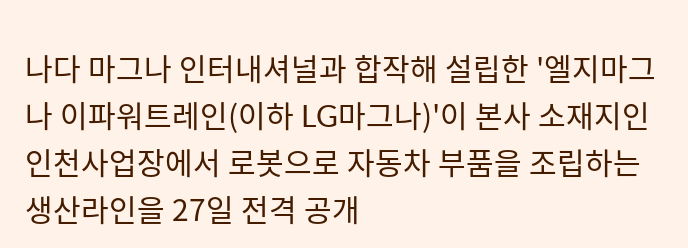나다 마그나 인터내셔널과 합작해 설립한 '엘지마그나 이파워트레인(이하 LG마그나)'이 본사 소재지인 인천사업장에서 로봇으로 자동차 부품을 조립하는 생산라인을 27일 전격 공개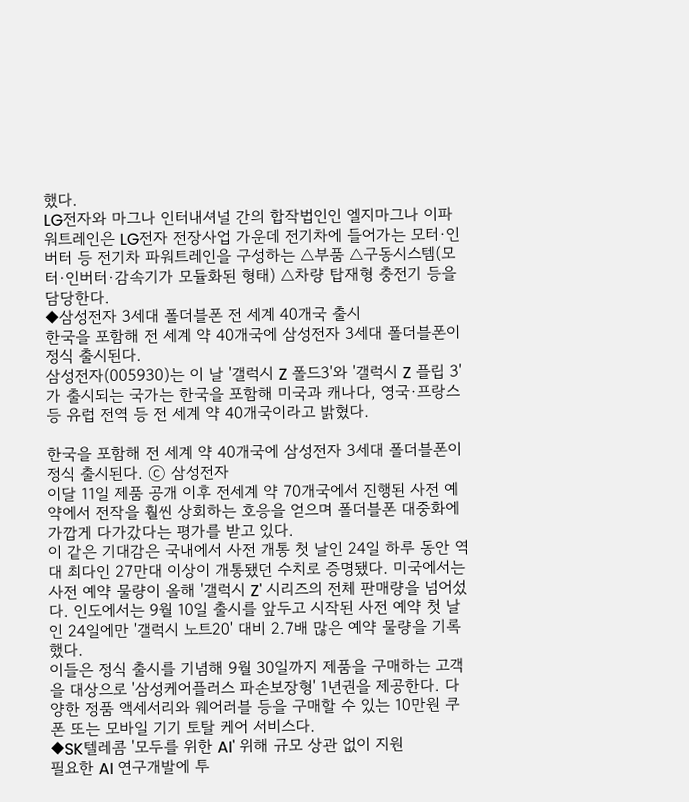했다.
LG전자와 마그나 인터내셔널 간의 합작법인인 엘지마그나 이파워트레인은 LG전자 전장사업 가운데 전기차에 들어가는 모터·인버터 등 전기차 파워트레인을 구성하는 △부품 △구동시스템(모터·인버터·감속기가 모듈화된 형태) △차량 탑재형 충전기 등을 담당한다.
◆삼성전자 3세대 폴더블폰 전 세계 40개국 출시
한국을 포함해 전 세계 약 40개국에 삼성전자 3세대 폴더블폰이 정식 출시된다.
삼성전자(005930)는 이 날 '갤럭시 Z 폴드3'와 '갤럭시 Z 플립 3'가 출시되는 국가는 한국을 포함해 미국과 캐나다, 영국·프랑스 등 유럽 전역 등 전 세계 약 40개국이라고 밝혔다.

한국을 포함해 전 세계 약 40개국에 삼성전자 3세대 폴더블폰이 정식 출시된다. ⓒ 삼성전자
이달 11일 제품 공개 이후 전세계 약 70개국에서 진행된 사전 예약에서 전작을 훨씬 상회하는 호응을 얻으며 폴더블폰 대중화에 가깝게 다가갔다는 평가를 받고 있다.
이 같은 기대감은 국내에서 사전 개통 첫 날인 24일 하루 동안 역대 최다인 27만대 이상이 개통됐던 수치로 증명됐다. 미국에서는 사전 예약 물량이 올해 '갤럭시 Z' 시리즈의 전체 판매량을 넘어섰다. 인도에서는 9월 10일 출시를 앞두고 시작된 사전 예약 첫 날인 24일에만 '갤럭시 노트20' 대비 2.7배 많은 예약 물량을 기록했다.
이들은 정식 출시를 기념해 9월 30일까지 제품을 구매하는 고객을 대상으로 '삼성케어플러스 파손보장형' 1년권을 제공한다. 다양한 정품 액세서리와 웨어러블 등을 구매할 수 있는 10만원 쿠폰 또는 모바일 기기 토탈 케어 서비스다.
◆SK텔레콤 '모두를 위한 AI' 위해 규모 상관 없이 지원
필요한 AI 연구개발에 투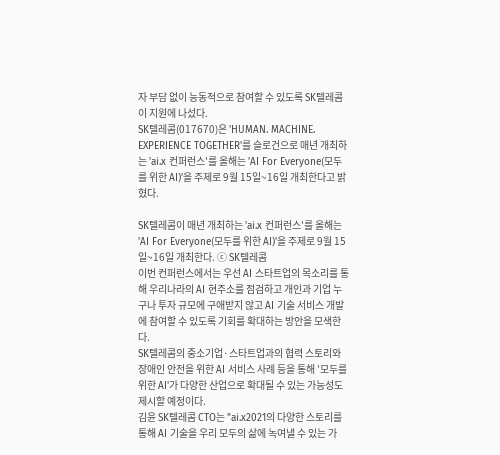자 부담 없이 능동적으로 참여할 수 있도록 SK텔레콤이 지원에 나섰다.
SK텔레콤(017670)은 'HUMAN. MACHINE. EXPERIENCE TOGETHER'를 슬로건으로 매년 개최하는 'ai.x 컨퍼런스'를 올해는 'AI For Everyone(모두를 위한 AI)'을 주제로 9월 15일~16일 개최한다고 밝혔다.

SK텔레콤이 매년 개최하는 'ai.x 컨퍼런스'를 올해는 'AI For Everyone(모두를 위한 AI)'을 주제로 9월 15일~16일 개최한다. ⓒ SK텔레콤
이번 컨퍼런스에서는 우선 AI 스타트업의 목소리를 통해 우리나라의 AI 현주소를 점검하고 개인과 기업 누구나 투자 규모에 구애받지 않고 AI 기술 서비스 개발에 참여할 수 있도록 기회를 확대하는 방안을 모색한다.
SK텔레콤의 중소기업·스타트업과의 협력 스토리와 장애인 안전을 위한 AI 서비스 사례 등을 통해 '모두를 위한 AI'가 다양한 산업으로 확대될 수 있는 가능성도 제시할 예정이다.
김윤 SK텔레콤 CTO는 "ai.x2021의 다양한 스토리를 통해 AI 기술을 우리 모두의 삶에 녹여낼 수 있는 가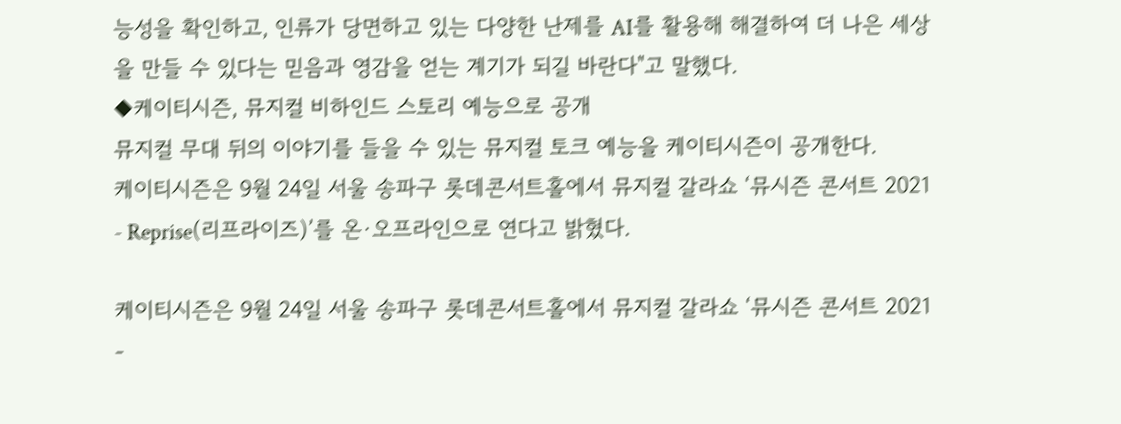능성을 확인하고, 인류가 당면하고 있는 다양한 난제를 AI를 활용해 해결하여 더 나은 세상을 만들 수 있다는 믿음과 영감을 얻는 계기가 되길 바란다"고 말했다.
◆케이티시즌, 뮤지컬 비하인드 스토리 예능으로 공개
뮤지컬 무대 뒤의 이야기를 들을 수 있는 뮤지컬 토크 예능을 케이티시즌이 공개한다.
케이티시즌은 9월 24일 서울 송파구 롯데콘서트홀에서 뮤지컬 갈라쇼 ‘뮤시즌 콘서트 2021 - Reprise(리프라이즈)’를 온·오프라인으로 연다고 밝혔다.

케이티시즌은 9월 24일 서울 송파구 롯데콘서트홀에서 뮤지컬 갈라쇼 ‘뮤시즌 콘서트 2021 -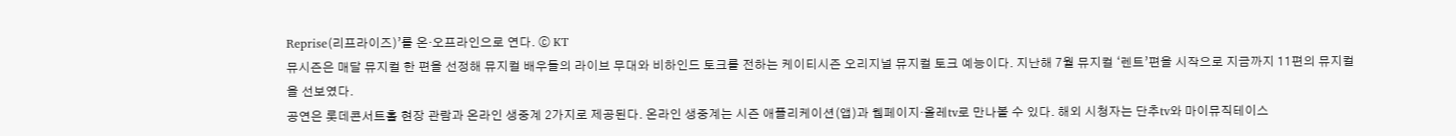Reprise(리프라이즈)’를 온·오프라인으로 연다. ⓒ KT
뮤시즌은 매달 뮤지컬 한 편을 선정해 뮤지컬 배우들의 라이브 무대와 비하인드 토크를 전하는 케이티시즌 오리지널 뮤지컬 토크 예능이다. 지난해 7월 뮤지컬 ‘렌트’편을 시작으로 지금까지 11편의 뮤지컬을 선보였다.
공연은 롯데콘서트홀 현장 관람과 온라인 생중계 2가지로 제공된다. 온라인 생중계는 시즌 애플리케이션(앱)과 웹페이지·올레tv로 만나볼 수 있다. 해외 시청자는 단추tv와 마이뮤직테이스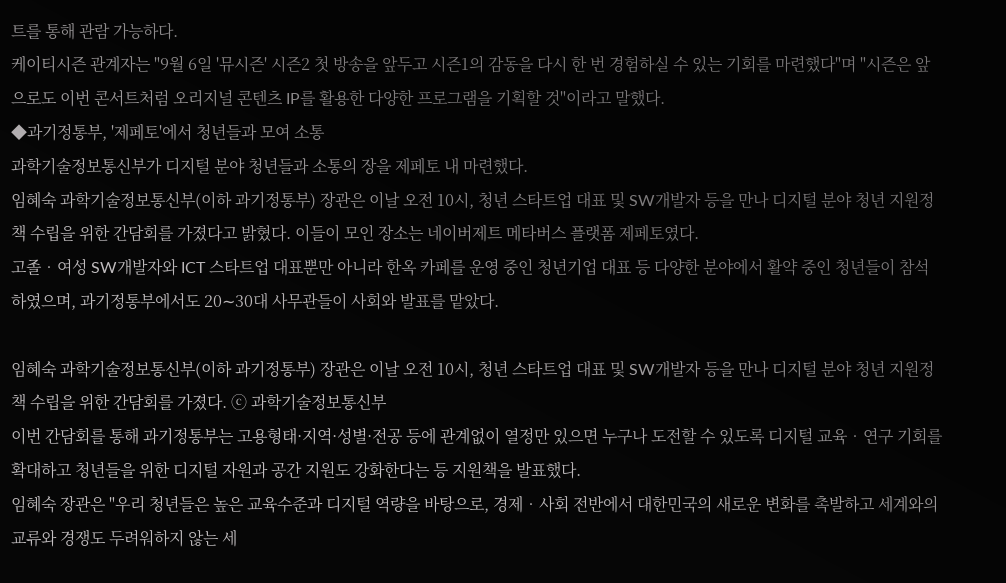트를 통해 관람 가능하다.
케이티시즌 관계자는 "9월 6일 '뮤시즌' 시즌2 첫 방송을 앞두고 시즌1의 감동을 다시 한 번 경험하실 수 있는 기회를 마련했다"며 "시즌은 앞으로도 이번 콘서트처럼 오리지널 콘텐츠 IP를 활용한 다양한 프로그램을 기획할 것"이라고 말했다.
◆과기정통부, '제페토'에서 청년들과 모여 소통
과학기술정보통신부가 디지털 분야 청년들과 소통의 장을 제페토 내 마련했다.
임혜숙 과학기술정보통신부(이하 과기정통부) 장관은 이날 오전 10시, 청년 스타트업 대표 및 SW개발자 등을 만나 디지털 분야 청년 지원정책 수립을 위한 간담회를 가졌다고 밝혔다. 이들이 모인 장소는 네이버제트 메타버스 플랫폼 제페토였다.
고졸‧여성 SW개발자와 ICT 스타트업 대표뿐만 아니라 한옥 카페를 운영 중인 청년기업 대표 등 다양한 분야에서 활약 중인 청년들이 참석하였으며, 과기정통부에서도 20∼30대 사무관들이 사회와 발표를 맡았다.

임혜숙 과학기술정보통신부(이하 과기정통부) 장관은 이날 오전 10시, 청년 스타트업 대표 및 SW개발자 등을 만나 디지털 분야 청년 지원정책 수립을 위한 간담회를 가졌다. ⓒ 과학기술정보통신부
이번 간담회를 통해 과기정통부는 고용형태·지역·성별·전공 등에 관계없이 열정만 있으면 누구나 도전할 수 있도록 디지털 교육‧연구 기회를 확대하고 청년들을 위한 디지털 자원과 공간 지원도 강화한다는 등 지원책을 발표했다.
임혜숙 장관은 "우리 청년들은 높은 교육수준과 디지털 역량을 바탕으로, 경제‧사회 전반에서 대한민국의 새로운 변화를 촉발하고 세계와의 교류와 경쟁도 두려워하지 않는 세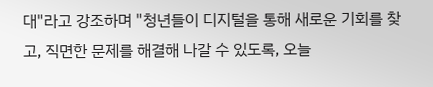대"라고 강조하며 "청년들이 디지털을 통해 새로운 기회를 찾고, 직면한 문제를 해결해 나갈 수 있도록, 오늘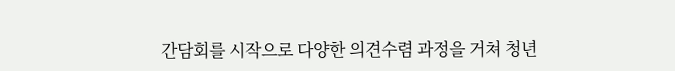간담회를 시작으로 다양한 의견수렴 과정을 거쳐 청년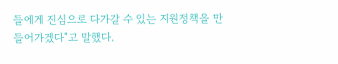들에게 진심으로 다가갈 수 있는 지원정책을 만들어가겠다"고 말했다.